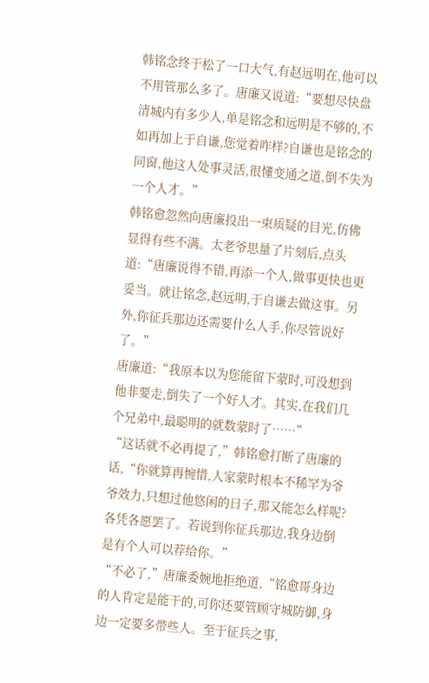韩铭念终于松了一口大气,有赵远明在,他可以不用管那么多了。唐廉又说道:“要想尽快盘清城内有多少人,单是铭念和远明是不够的,不如再加上于自谦,您觉着咋样?自谦也是铭念的同窗,他这人处事灵活,很懂变通之道,倒不失为一个人才。”
韩铭愈忽然向唐廉投出一束质疑的目光,仿佛显得有些不满。太老爷思量了片刻后,点头道:“唐廉说得不错,再添一个人,做事更快也更妥当。就让铭念,赵远明,于自谦去做这事。另外,你征兵那边还需要什么人手,你尽管说好了。”
唐廉道:“我原本以为您能留下蒙时,可没想到他非要走,倒失了一个好人才。其实,在我们几个兄弟中,最聪明的就数蒙时了……”
“这话就不必再提了,”韩铭愈打断了唐廉的话,“你就算再惋惜,人家蒙时根本不稀罕为爷爷效力,只想过他悠闲的日子,那又能怎么样呢?各凭各愿罢了。若说到你征兵那边,我身边倒是有个人可以荐给你。”
“不必了,”唐廉委婉地拒绝道,“铭愈哥身边的人肯定是能干的,可你还要管顾守城防御,身边一定要多带些人。至于征兵之事,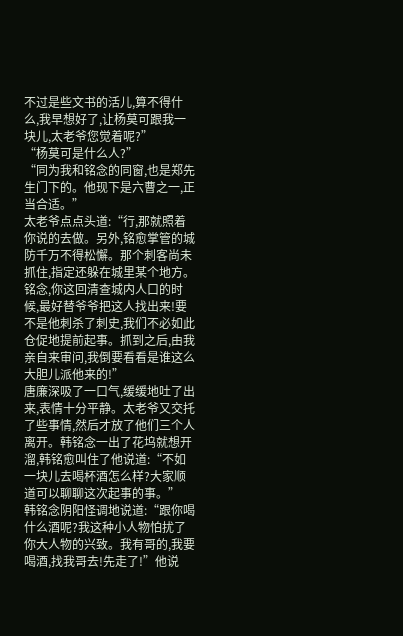不过是些文书的活儿,算不得什么,我早想好了,让杨莫可跟我一块儿,太老爷您觉着呢?”
“杨莫可是什么人?”
“同为我和铭念的同窗,也是郑先生门下的。他现下是六曹之一,正当合适。”
太老爷点点头道:“行,那就照着你说的去做。另外,铭愈掌管的城防千万不得松懈。那个刺客尚未抓住,指定还躲在城里某个地方。铭念,你这回清查城内人口的时候,最好替爷爷把这人找出来!要不是他刺杀了刺史,我们不必如此仓促地提前起事。抓到之后,由我亲自来审问,我倒要看看是谁这么大胆儿派他来的!”
唐廉深吸了一口气,缓缓地吐了出来,表情十分平静。太老爷又交托了些事情,然后才放了他们三个人离开。韩铭念一出了花坞就想开溜,韩铭愈叫住了他说道:“不如一块儿去喝杯酒怎么样?大家顺道可以聊聊这次起事的事。”
韩铭念阴阳怪调地说道:“跟你喝什么酒呢?我这种小人物怕扰了你大人物的兴致。我有哥的,我要喝酒,找我哥去!先走了!”他说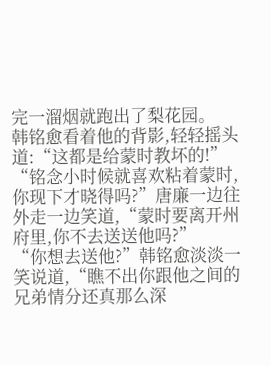完一溜烟就跑出了梨花园。
韩铭愈看着他的背影,轻轻摇头道:“这都是给蒙时教坏的!”
“铭念小时候就喜欢粘着蒙时,你现下才晓得吗?”唐廉一边往外走一边笑道,“蒙时要离开州府里,你不去送送他吗?”
“你想去送他?”韩铭愈淡淡一笑说道,“瞧不出你跟他之间的兄弟情分还真那么深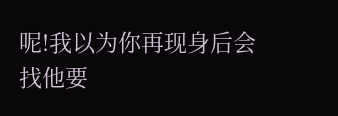呢!我以为你再现身后会找他要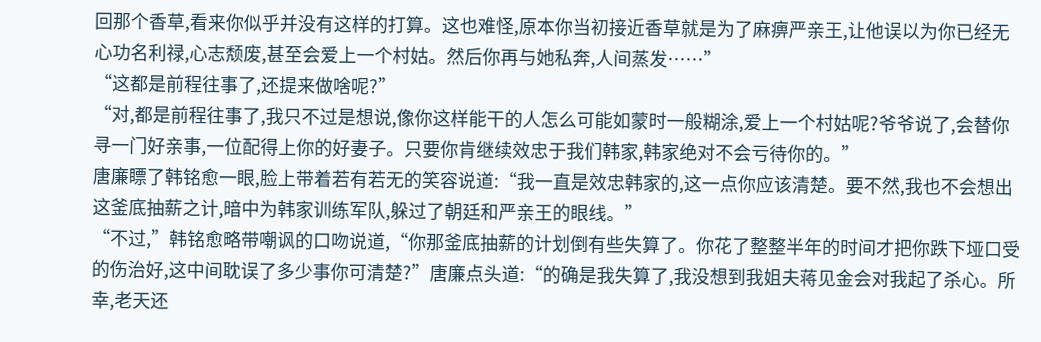回那个香草,看来你似乎并没有这样的打算。这也难怪,原本你当初接近香草就是为了麻痹严亲王,让他误以为你已经无心功名利禄,心志颓废,甚至会爱上一个村姑。然后你再与她私奔,人间蒸发……”
“这都是前程往事了,还提来做啥呢?”
“对,都是前程往事了,我只不过是想说,像你这样能干的人怎么可能如蒙时一般糊涂,爱上一个村姑呢?爷爷说了,会替你寻一门好亲事,一位配得上你的好妻子。只要你肯继续效忠于我们韩家,韩家绝对不会亏待你的。”
唐廉瞟了韩铭愈一眼,脸上带着若有若无的笑容说道:“我一直是效忠韩家的,这一点你应该清楚。要不然,我也不会想出这釜底抽薪之计,暗中为韩家训练军队,躲过了朝廷和严亲王的眼线。”
“不过,”韩铭愈略带嘲讽的口吻说道,“你那釜底抽薪的计划倒有些失算了。你花了整整半年的时间才把你跌下垭口受的伤治好,这中间耽误了多少事你可清楚?”唐廉点头道:“的确是我失算了,我没想到我姐夫蒋见金会对我起了杀心。所幸,老天还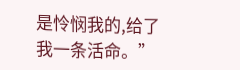是怜悯我的,给了我一条活命。”